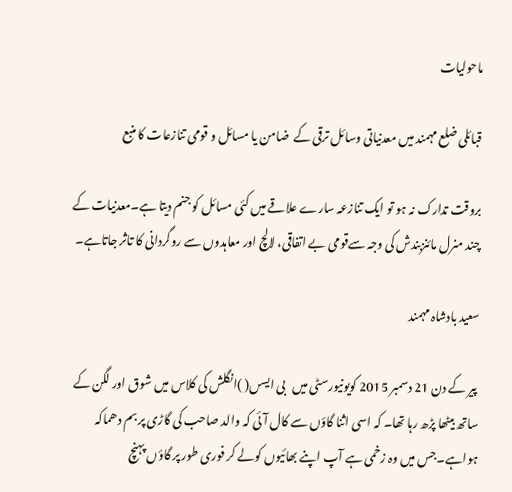ماحولیات

قبائلی ضلع مہمند میں معدنیاتی وسائل ترقی کے  ضامن یا مسائل و قومی تنازعات کا منبع

بروقت تدارک نہ ہو تو ایک تنازعہ سارے علاقے میں کئی مسائل کو جنم دیتا ہے۔معدنیات کے چند منرل مائنزبندش کی وجہ سےقومی بے اتفاقی، لالچ اور معاہدوں سے روگردانی کا تاثر جاتاہے۔

سعید بادشاہ مہمند

 پیر کے دن 21 دسمبر 2015 کویونیورسٹی میں   بی ایسں( )انگلش کی کلاس میں شوق اور لگن کے ساتھ بیٹھا پڑھ رہا تھا۔ کہ اسی اثنا گاؤں سے کال آئی کہ والد صاحب کی گاڑی پر بم دھماکہ ہواہے۔جس میں وہ زخمی ہے آپ اپنے بھائیوں کولے کر فوری طور پر گاؤں پہنچ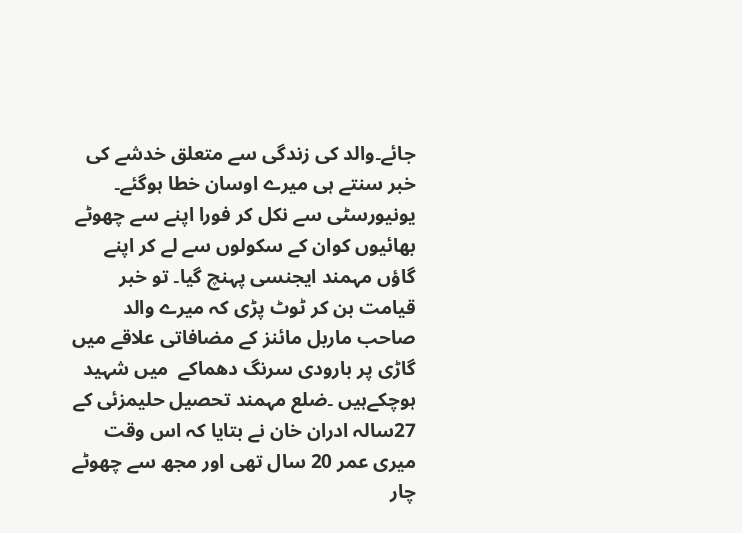جائے۔والد کی زندگی سے متعلق خدشے کی خبر سنتے ہی میرے اوسان خطا ہوگئے۔ یونیورسٹی سے نکل کر فورا اپنے سے چھوٹے بھائیوں کوان کے سکولوں سے لے کر اپنے گاؤں مہمند ایجنسی پہنچ گیا۔ تو خبر قیامت بن کر ٹوٹ پڑی کہ میرے والد صاحب ماربل مائنز کے مضافاتی علاقے میں گاڑی پر بارودی سرنگ دھماکے  میں شہید ہوچکےہیں ۔ضلع مہمند تحصیل حلیمزئی کے 27سالہ ادران خان نے بتایا کہ اس وقت میری عمر 20 سال تھی اور مجھ سے چھوٹے چار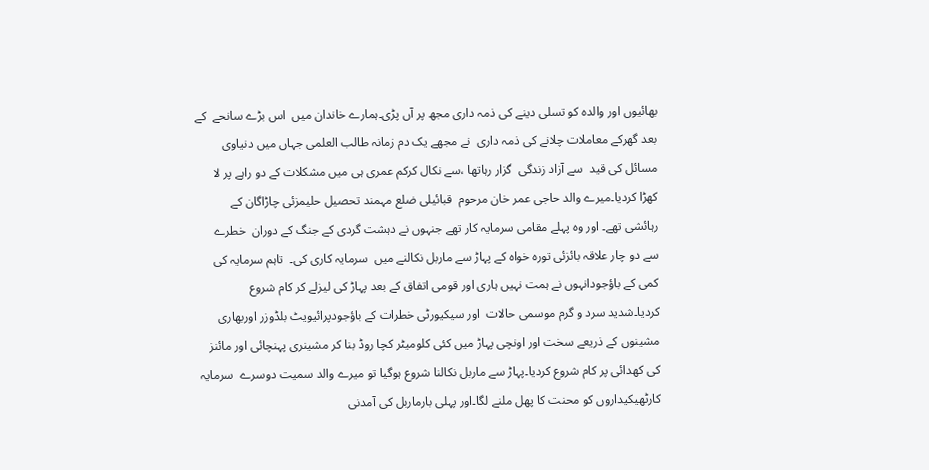بھائیوں اور والدہ کو تسلی دینے کی ذمہ داری مجھ پر آں پڑی۔ہمارے خاندان میں  اس بڑے سانحے  کے بعد گھرکے معاملات چلانے کی ذمہ داری  نے مجھے یک دم زمانہ طالب العلمی جہاں میں دنیاوی مسائل کی قید  سے آزاد زندگی  گزار رہاتھا ،سے نکال کرکم عمری ہی میں مشکلات کے دو راہے پر لا کھڑا کردیا۔میرے والد حاجی عمر خان مرحوم  قبائیلی ضلع مہمند تحصیل حلیمزئی چاڑاگان کے رہائشی تھے۔ اور وہ پہلے مقامی سرمایہ کار تھے جنہوں نے دہشت گردی کے جنگ کے دوران  خطرے سے دو چار علاقہ بائزئی تورہ خواہ کے پہاڑ سے ماربل نکالنے میں  سرمایہ کاری کی۔  تاہم سرمایہ کی کمی کے باؤجودانہوں نے ہمت نہیں ہاری اور قومی اتفاق کے بعد پہاڑ کی لیزلے کر کام شروع کردیا۔شدید سرد و گرم موسمی حالات  اور سیکیورٹی خطرات کے باؤجودپرائیویٹ بلڈوزر اوربھاری  مشینوں کے ذریعے سخت اور اونچی پہاڑ میں کئی کلومیٹر کچا روڈ بنا کر مشینری پہنچائی اور مائنز کی کھدائی پر کام شروع کردیا۔پہاڑ سے ماربل نکالنا شروع ہوگیا تو میرے والد سمیت دوسرے  سرمایہ کارٹھیکیداروں کو محنت کا پھل ملنے لگا۔اور پہلی بارماربل کی آمدنی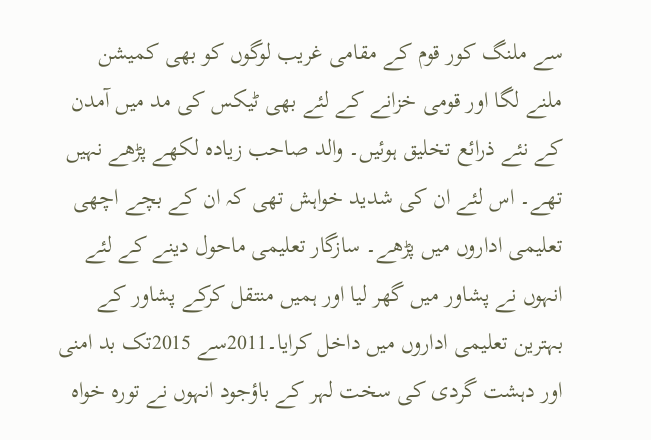سے ملنگ کور قوم کے مقامی غریب لوگوں کو بھی کمیشن ملنے لگا اور قومی خزانے کے لئے بھی ٹیکس کی مد میں آمدن کے نئے ذرائع تخلیق ہوئیں۔ والد صاحب زیادہ لکھے پڑھے نہیں تھے۔ اس لئے ان کی شدید خواہش تھی کہ ان کے بچے اچھی تعلیمی اداروں میں پڑھے۔ سازگار تعلیمی ماحول دینے کے لئے انہوں نے پشاور میں گھر لیا اور ہمیں منتقل کرکے پشاور کے بہترین تعلیمی اداروں میں داخل کرایا۔2011سے 2015تک بد امنی اور دہشت گردی کی سخت لہر کے باؤجود انہوں نے تورہ خواہ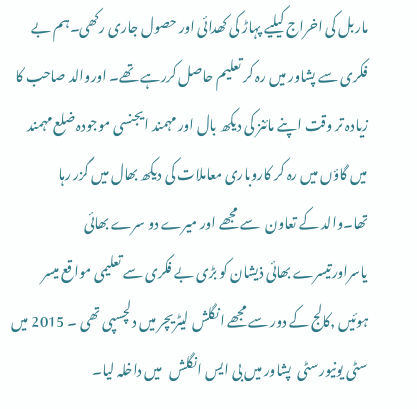ماربل کی اخراج کیلیے پہاڑ کی کھدائی اور حصول جاری رکھی۔ہم بے فکری سے پشاور میں رہ کر تعلیم حاصل کررہے تھے۔ اوروالد صاحب کا زیادہ تر وقت اپنے مائنز کی دیکھ بال اور مہمند ایجنسی موجودہ ضلع مہمند میں گاؤں میں رہ کر کاروباری معاملات کی دیکھ بھال میں گزر رہا تھا۔والد کے تعاون  سے مجھے اور میرے دو سرے بھائی یاسراورتیسرے بھائی ذیشان کو بڑی بے فکری سے تعلیمی مواقع میسر ہوئیں ,کالج کے دور سے مجھے انگلش لیٹریچر میں دلچسپی تھی ۔ 2015 میں سٹی یونیورسٹی  پشاور میں بی ایس انگلش   میں داخلہ لیا۔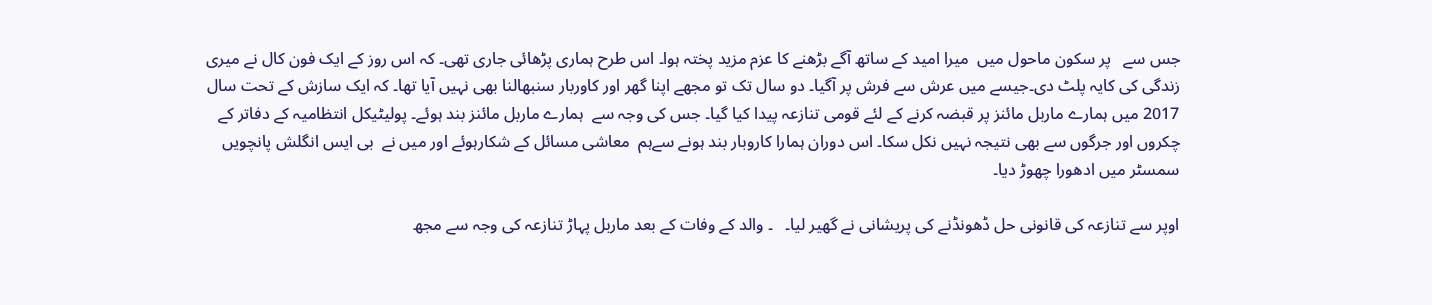جس سے   پر سکون ماحول میں  میرا امید کے ساتھ آگے بڑھنے کا عزم مزید پختہ ہوا۔ اس طرح ہماری پڑھائی جاری تھی۔ کہ اس روز کے ایک فون کال نے میری زندگی کی کایہ پلٹ دی۔جیسے میں عرش سے فرش پر آگیا۔ دو سال تک تو مجھے اپنا گھر اور کاوربار سنبھالنا بھی نہیں آیا تھا۔ کہ ایک سازش کے تحت سال  2017 میں ہمارے ماربل مائنز پر قبضہ کرنے کے لئے قومی تنازعہ پیدا کیا گیا۔ جس کی وجہ سے  ہمارے ماربل مائنز بند ہوئے۔ پولیٹیکل انتظامیہ کے دفاتر کے چکروں اور جرگوں سے بھی نتیجہ نہیں نکل سکا۔ اس دوران ہمارا کاروبار بند ہونے سےہم  معاشی مسائل کے شکارہوئے اور میں نے  بی ایس انگلش پانچویں سمسٹر میں ادھورا چھوڑ دیا۔

اوپر سے تنازعہ کی قانونی حل ڈھونڈنے کی پریشانی نے گھیر لیا۔   ۔ والد کے وفات کے بعد ماربل پہاڑ تنازعہ کی وجہ سے مجھ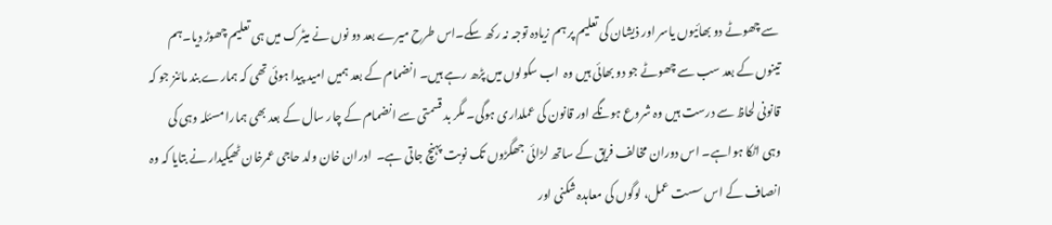سے چھوٹے دو بھائیوں یاسر اور ذیشان کی تعلیم پر ہم زیادہ توجہ نہ رکھ سکے۔اس طرح میرے بعد دو نوں نے میٹرک میں ہی تعلیم چھوڑ دیا۔ہم تینوں کے بعد سب سے چھوٹے جو دو بھائی ہیں وہ  اب سکولوں میں پڑھ رہے ہیں۔ انضمام کے بعد ہمیں امید پیدا ہوئی تھی کہ ہمارے بند مائنز جو کہ قانونی لحاظ سے درست ہیں وہ شروع ہونگے اور قانون کی عملداری ہوگی۔ مگر بد قسمتی سے انضمام کے چار سال کے بعد بھی ہمارا مسئلہ وہی کی وہی اٹکا ہواہے۔ اس دوران مخالف فریق کے ساتھ لڑائی جھگڑوں تک نوبت پہنچ جاتی ہے۔  ادران خان ولد حاجی عمرخان ٹھیکیدار نے بتایا کہ وہ  انصاف کے اس سست عمل، لوگوں کی معاہدہ شکنی اور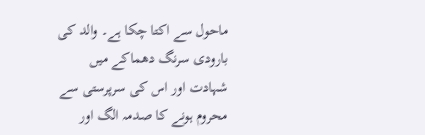ماحول سے اکتا چکا ہے۔ والد کی بارودی سرنگ دھماکے میں شہادت اور اس کی سرپرستی سے محروم ہونے کا صدمہ الگ اور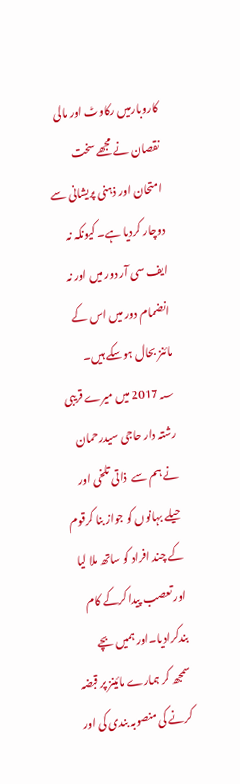کاروبارمیں رکاوٹ اور مالی نقصان نے مجھے سخت امتحان اور ذہنی پریشانی سے دوچار کردیا ہے۔ کیونکہ نہ ایف سی آر دور میں اور نہ انضمام دور میں اس کے مائنز بحال ہوسکے ہیں۔ 2017؁ میں میرے قریبی رشتہ دار حاجی سیدرحمان نے ہم سے  ذاتی تلخی اور حیلے بہانوں کو جواز بنا کرقوم کے چند افراد کو ساتھ ملا لیا اور تعصب پیدا کرکے کام بندکرادیا۔اور ہمیں بچے سمجھ کر ہمارے مائینز پر قبضہ کرنے کی منصوبہ بندی کی اور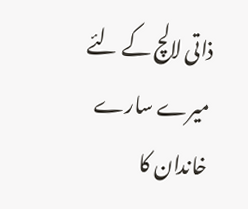ذاتی لالچ کے لئے میرے سارے خاندان کا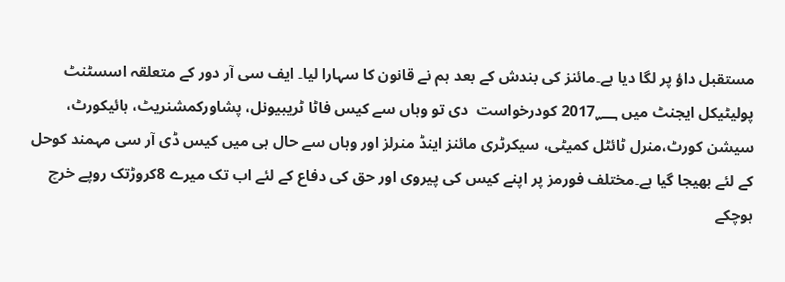مستقبل داؤ پر لگا دیا ہے۔مائنز کی بندش کے بعد ہم نے قانون کا سہارا لیا۔ ایف سی آر دور کے متعلقہ اسسٹنٹ پولیٹیکل ایجنٹ میں 2017؁ کودرخواست  دی تو وہاں سے کیس فاٹا ٹریبیونل، پشاورکمشنریٹ، ہائیکورٹ، سیشن کورٹ،منرل ٹائٹل کمیٹی، سیکرٹری مائنز اینڈ منرلز اور وہاں سے حال ہی میں کیس ڈی آر سی مہمند کوحل کے لئے بھیجا گیا ہے۔مختلف فورمز پر اپنے کیس کی پیروی اور حق کی دفاع کے لئے اب تک میرے 8کروڑتک روپے خرچ ہوچکے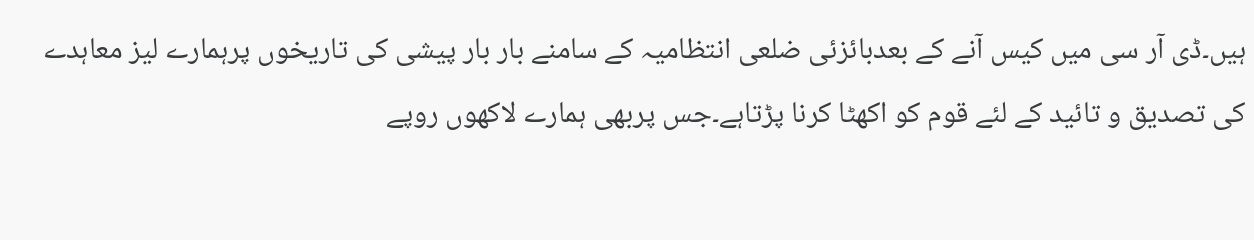ہیں۔ڈی آر سی میں کیس آنے کے بعدبائزئی ضلعی انتظامیہ کے سامنے بار بار پیشی کی تاریخوں پرہمارے لیز معاہدے کی تصدیق و تائید کے لئے قوم کو اکھٹا کرنا پڑتاہے۔جس پربھی ہمارے لاکھوں روپے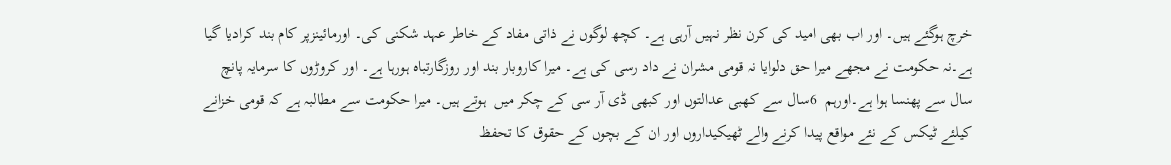خرچ ہوگئے ہیں۔ اور اب بھی امید کی کرن نظر نہیں آرہی ہے۔ کچھ لوگوں نے ذاتی مفاد کے خاطر عہد شکنی کی۔ اورمائینزپر کام بند کرادیا گیا ہے۔نہ حکومت نے مجھے میرا حق دلوایا نہ قومی مشران نے داد رسی کی ہے۔ میرا کاروبار بند اور روزگارتباہ ہورہا ہے۔ اور کروڑوں کا سرمایہ پانچ سال سے پھنسا ہوا ہے۔اورہم  6سال سے کھبی عدالتوں اور کبھی ڈی آر سی کے چکر میں  ہوتے ہیں۔ میرا حکومت سے مطالبہ ہے کہ قومی خزانے کیلئے ٹیکس کے نئے مواقع پیدا کرنے والے ٹھیکیداروں اور ان کے بچوں کے حقوق کا تحفظ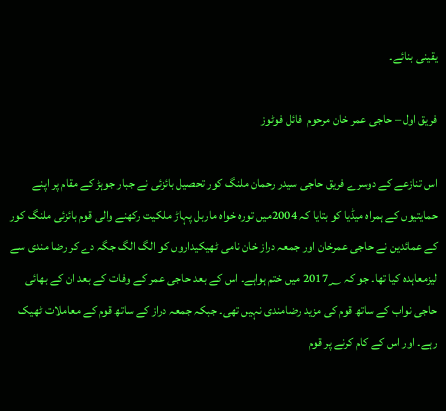یقینی بنائے۔

فریق اول – حاجی عمر خان مرحوم  فائل فوٹوز

اس تنازعے کے دوسرے فریق حاجی سیدر رحمان ملنگ کور تحصیل بائزئی نے جبار جوہڑ کے مقام پر اپنے حمایتیوں کے ہمراہ میڈیا کو بتایا کہ 2004میں تورہ خواہ ماربل پہاڑ ملکیت رکھنے والی قوم بائزئی ملنگ کور کے عمائدین نے حاجی عمرخان اور جمعہ دراز خان نامی ٹھیکیداروں کو الگ الگ جگہ دے کر رضا مندی سے لیزمعاہدہ کیا تھا۔ جو کہ 2017؁ میں ختم ہواہے۔ اس کے بعد حاجی عمر کے وفات کے بعد ان کے بھائی حاجی نواب کے ساتھ قوم کی مزید رضامندی نہیں تھی۔ جبکہ جمعہ دراز کے ساتھ قوم کے معاملات ٹھیک رہے۔ اور اس کے کام کرنے پر قوم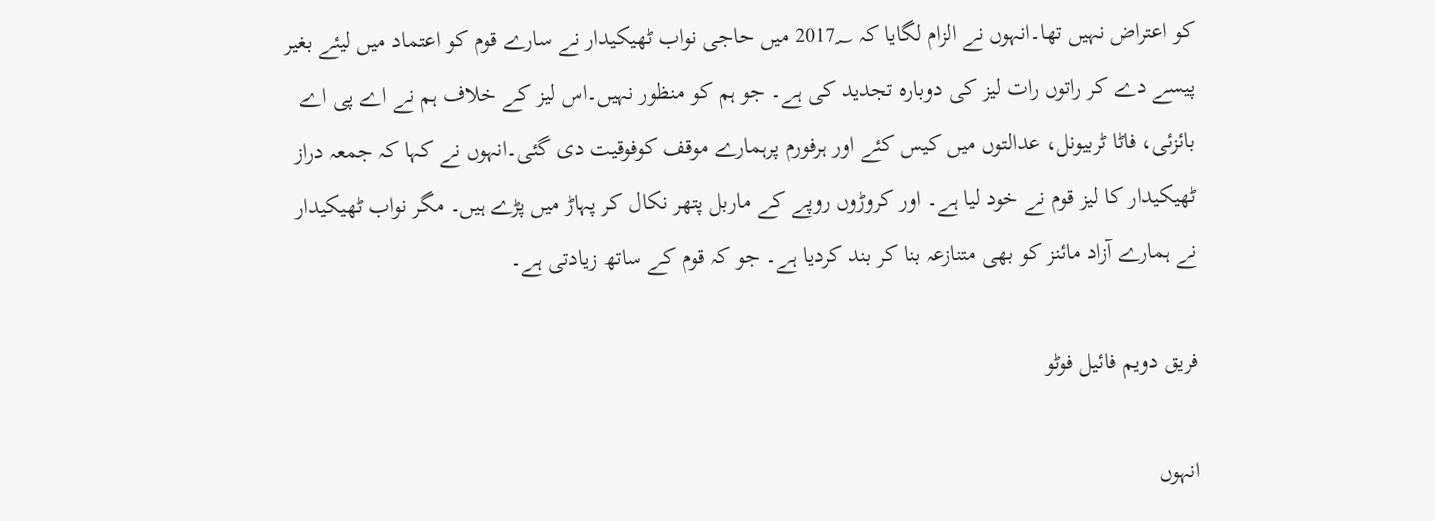کو اعتراض نہیں تھا۔انہوں نے الزام لگایا کہ 2017؁ میں حاجی نواب ٹھیکیدار نے سارے قوم کو اعتماد میں لیئے بغیر پیسے دے کر راتوں رات لیز کی دوبارہ تجدید کی ہے۔ جو ہم کو منظور نہیں۔اس لیز کے خلاف ہم نے اے پی اے بائزئی، فاٹا ٹربیونل، عدالتوں میں کیس کئے اور ہرفورم پرہمارے موقف کوفوقیت دی گئی۔انہوں نے کہا کہ جمعہ دراز ٹھیکیدار کا لیز قوم نے خود لیا ہے۔ اور کروڑوں روپے کے ماربل پتھر نکال کر پہاڑ میں پڑے ہیں۔ مگر نواب ٹھیکیدار نے ہمارے آزاد مائنز کو بھی متنازعہ بنا کر بند کردیا ہے۔ جو کہ قوم کے ساتھ زیادتی ہے۔

فریق دویم فائیل فوٹو

انہوں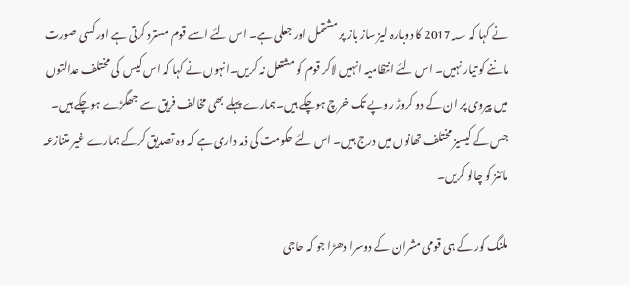نے کہا کہ 2017؁ کا دوبارہ لیز ساز باز پر مشتمل اور جعلی ہے۔ اس لئے اسے قوم مسترد کرتی ہے اور کسی صورت ماننے کو تیار نہیں۔ اس لئے انتظامیہ انہیں لاکر قوم کو مشتعل نہ کریں۔انہوں نے کہا کہ اس کیس  کی مختلف عدالتوں میں پیروی پر ان کے دو کروڑ روپے تک خرچ ہوچکے ہیں۔ہمارے پہلے بھی مخالف فریق سے جھگڑے ہوچکے ہیں۔ جس کے کیسیز مختلف تھانوں میں درج ہیں۔ اس لئے حکومت کی ذمہ داری ہے کہ وہ تصدیق کرکے ہمارے غیر متنازعہ مائنز کو چالو کریں۔

ملنگ کور کے ہی قومی مشران کے دوسرا دھڑا جو کہ حاجی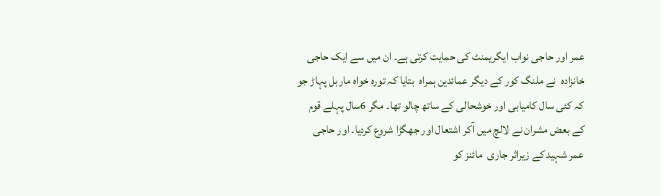عمر اور حاجی نواب ایگریمنٹ کی حمایت کرتی ہے۔ ان میں سے ایک حاجی خانزادہ  نے ملنگ کور کے دیگر عمائدین ہمراہ  بتایا کہ تورہ خواہ ماربل پہاڑ جو کہ کئی سال کامیابی اور خوشحالی کے ساتھ چالو تھا۔ مگر 6سال پہلے قوم کے بعض مشران نے لالچ میں آکر اشتعال اور جھگڑا شروع کردیا۔ اور حاجی عمر شہید کے زیراثر جاری  مائنز کو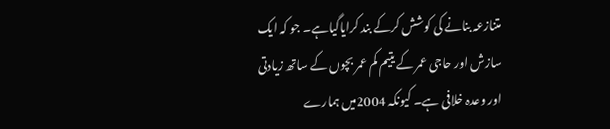متنازعہ بنانے کی کوشش کرکے بند کرایاگیاہے۔ جو کہ ایک سازش اور حاجی عمر کے یتیم کم عمر بچوں کے ساتھ زیادتی اور وعدہ خلافی ہے۔ کیونکہ 2004میں ہمارے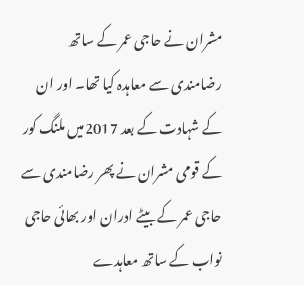مشران نے حاجی عمر کے ساتھ رضامندی سے معاہدہ کیا تھا۔ اور ان کے شہادت کے بعد 2017میں ملنگ کور کے قومی مشران نے پھر رضامندی سے حاجی عمر کے بیٹے ادران اور بھائی حاجی نواب کے ساتھ معاہدے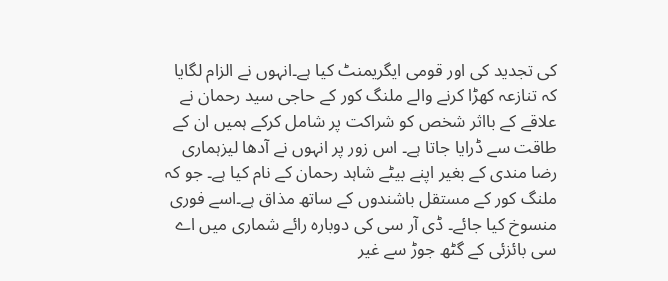کی تجدید کی اور قومی ایگریمنٹ کیا ہے۔انہوں نے الزام لگایا کہ تنازعہ کھڑا کرنے والے ملنگ کور کے حاجی سید رحمان نے علاقے کے بااثر شخص کو شراکت پر شامل کرکے ہمیں ان کے طاقت سے ڈرایا جاتا ہے۔ اس زور پر انہوں نے آدھا لیزہماری رضا مندی کے بغیر اپنے بیٹے شاہد رحمان کے نام کیا ہے۔ جو کہ ملنگ کور کے مستقل باشندوں کے ساتھ مذاق ہے۔اسے فوری منسوخ کیا جائے۔ ڈی آر سی کی دوبارہ رائے شماری میں اے سی بائزئی کے گٹھ جوڑ سے غیر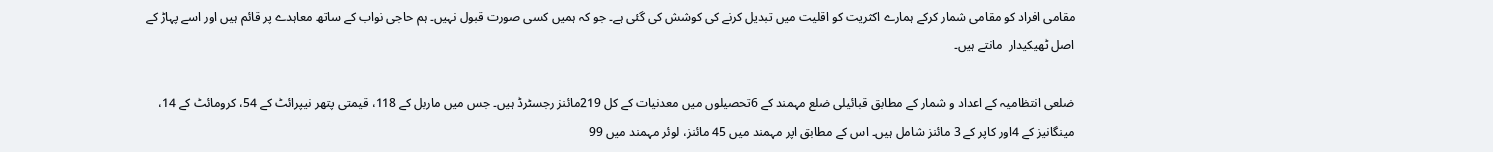مقامی افراد کو مقامی شمار کرکے ہمارے اکثریت کو اقلیت میں تبدیل کرنے کی کوشش کی گئی ہے۔ جو کہ ہمیں کسی صورت قبول نہیں۔ ہم حاجی نواب کے ساتھ معاہدے پر قائم ہیں اور اسے پہاڑ کے اصل ٹھیکیدار  مانتے ہیں۔

ضلعی انتظامیہ کے اعداد و شمار کے مطابق قبائیلی ضلع مہمند کے 6تحصیلوں میں معدنیات کے کل 219مائنز رجسٹرڈ ہیں۔ جس میں ماربل کے 118، قیمتی پتھر نیپرائٹ کے 54، کرومائٹ کے 14، مینگانیز کے 4اور کاپر کے 3 مائنز شامل ہیں۔ اس کے مطابق اپر مہمند میں 45 مائنز، لوئر مہمند میں 99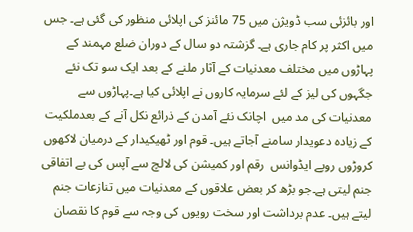اور بائزئی سب ڈویژن میں 75 مائنز کی اپلائی منظور کی گئی ہے۔ جس میں اکثر پر کام جاری ہے۔ گزشتہ دو سال کے دوران ضلع مہمند کے پہاڑوں میں مختلف معدنیات کے آثار ملنے کے بعد ایک سو تک نئے جگہوں کی لیز کے لئے سرمایہ کاروں نے اپلائی کیا ہے۔پہاڑوں سے معدنیات کی مد میں  اچانک نئے آمدن کے ذرائع نکل آنے کے بعدملکیت کے زیادہ دعویدار سامنے آجاتے ہیں۔ قوم اور ٹھیکیدار کے درمیان لاکھوں کروڑوں روپے ایڈوانس  رقم اور کمیشن کی لالچ سے آپس کی بے اتفاقی جنم لیتی ہے۔جو بڑھ کر بعض علاقوں کے معدنیات میں تنازعات جنم لیتے ہیں۔ عدم برداشت اور سخت رویوں کی وجہ سے قوم کا نقصان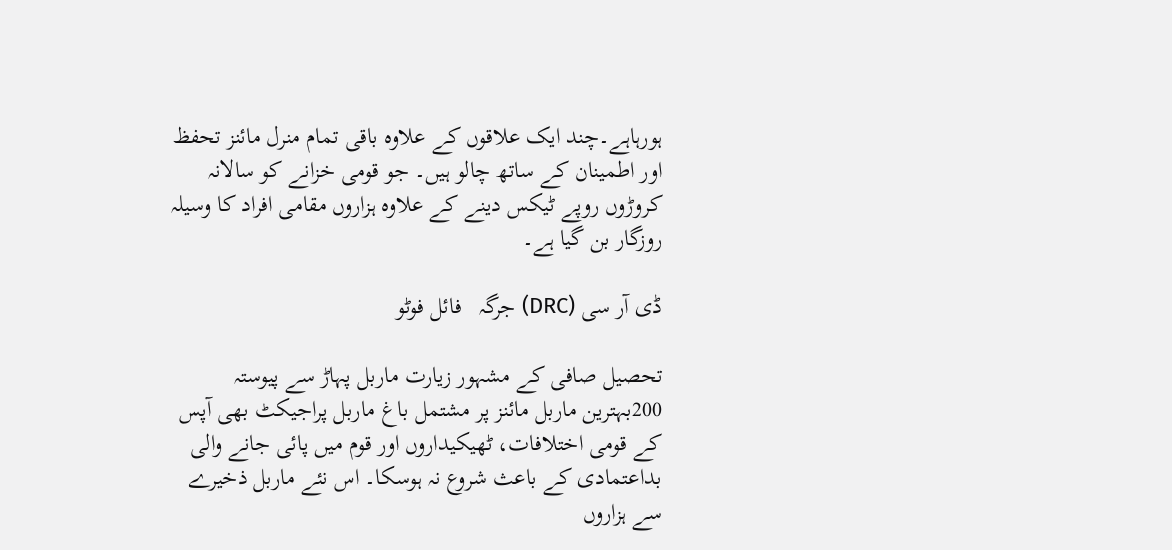ہورہاہے۔چند ایک علاقوں کے علاوہ باقی تمام منرل مائنز تحفظ اور اطمینان کے ساتھ چالو ہیں۔ جو قومی خزانے کو سالانہ کروڑوں روپے ٹیکس دینے کے علاوہ ہزاروں مقامی افراد کا وسیلہ روزگار بن گیا ہے۔

ڈی آر سی (DRC) جرگہ   فائل فوٹو

تحصیل صافی کے مشہور زیارت ماربل پہاڑ سے پیوستہ  200بہترین ماربل مائنز پر مشتمل باغ ماربل پراجیکٹ بھی آپس کے قومی اختلافات، ٹھیکیداروں اور قوم میں پائی جانے والی بداعتمادی کے باعث شروع نہ ہوسکا۔ اس نئے ماربل ذخیرے سے ہزاروں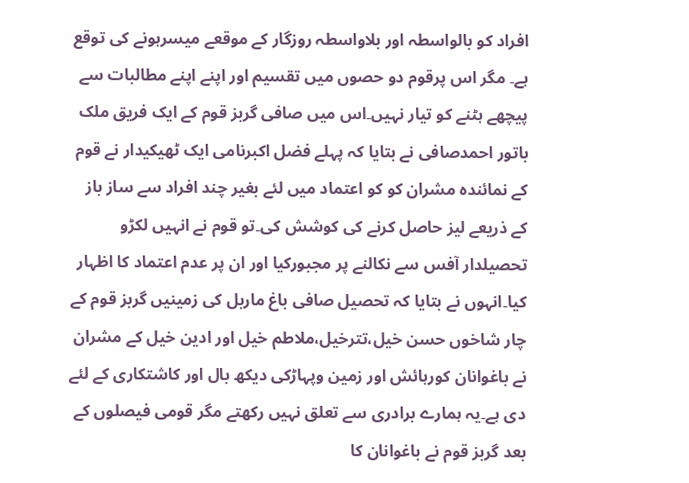افراد کو بالواسطہ اور بلاواسطہ روزگار کے موقعے میسرہونے کی توقع ہے۔ مگر اس پرقوم دو حصوں میں تقسیم اور اپنے اپنے مطالبات سے پیچھے ہٹنے کو تیار نہیں۔اس میں صافی گربز قوم کے ایک فریق ملک باتور احمدصافی نے بتایا کہ پہلے فضل اکبرنامی ایک ٹھیکیدار نے قوم کے نمائندہ مشران کو کو اعتماد میں لئے بغیر چند افراد سے ساز باز کے ذریعے لیز حاصل کرنے کی کوشش کی۔تو قوم نے انہیں لکڑو تحصیلدار آفس سے نکالنے پر مجبورکیا اور ان پر عدم اعتماد کا اظہار کیا۔انہوں نے بتایا کہ تحصیل صافی باغ ماربل کی زمینیں گربز قوم کے چار شاخوں حسن خیل،تترخیل،ملاطم خیل اور ادین خیل کے مشران نے باغوانان کورہائش اور زمین وپہاڑکی دیکھ بال اور کاشتکاری کے لئے دی ہے۔یہ ہمارے برادری سے تعلق نہیں رکھتے مگر قومی فیصلوں کے بعد گربز قوم نے باغوانان کا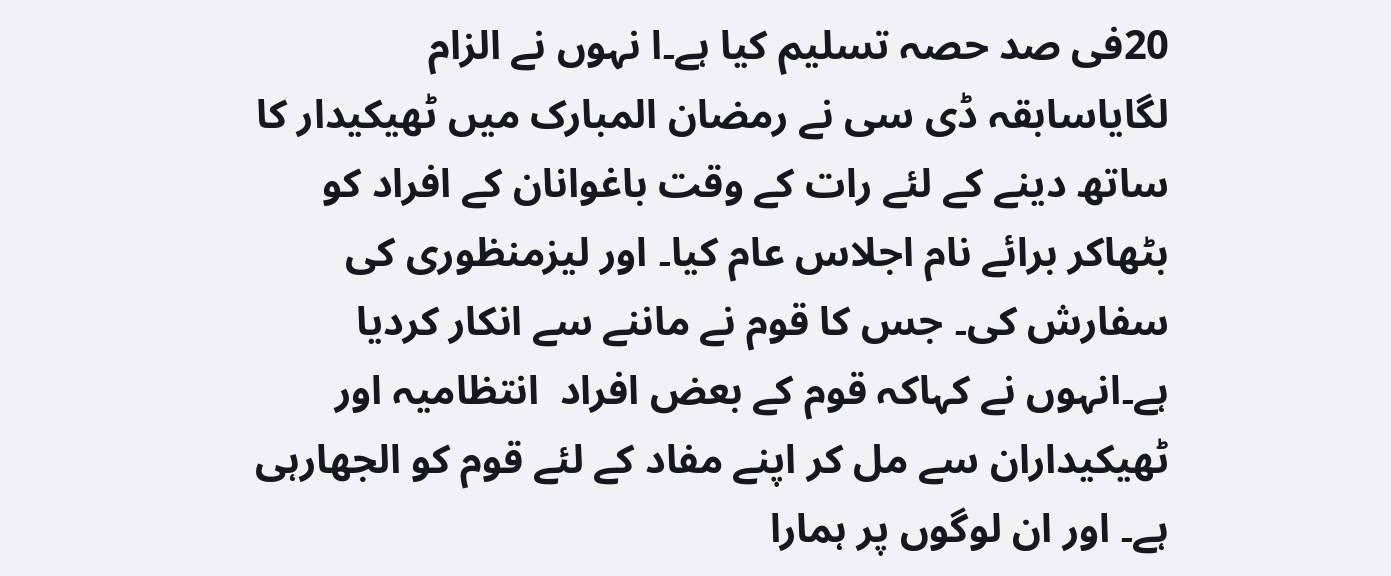20فی صد حصہ تسلیم کیا ہے۔ا نہوں نے الزام لگایاسابقہ ڈی سی نے رمضان المبارک میں ٹھیکیدار کا ساتھ دینے کے لئے رات کے وقت باغوانان کے افراد کو بٹھاکر برائے نام اجلاس عام کیا۔ اور لیزمنظوری کی سفارش کی۔ جس کا قوم نے ماننے سے انکار کردیا ہے۔انہوں نے کہاکہ قوم کے بعض افراد  انتظامیہ اور ٹھیکیداران سے مل کر اپنے مفاد کے لئے قوم کو الجھارہی ہے۔ اور ان لوگوں پر ہمارا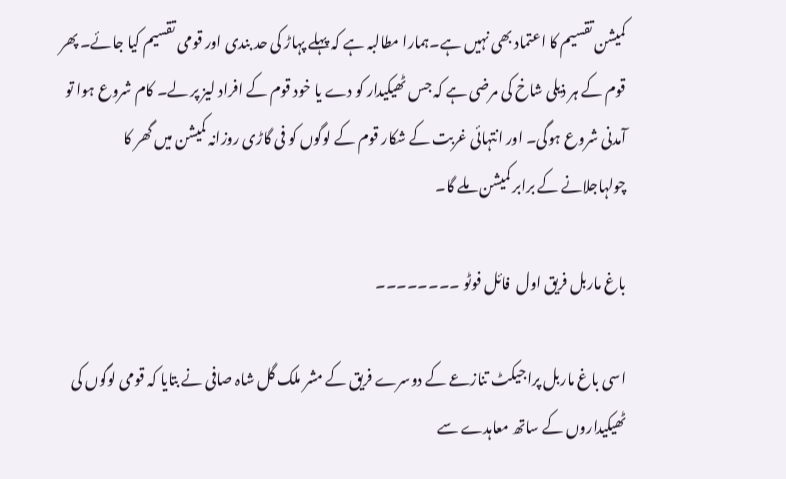کمیشن تقسیم کا اعتماد بھی نہیں ہے۔ہمارا مطالبہ ہے کہ پہلے پہاڑ کی حد بندی اور قومی تقسیم کیا جائے۔ پھر قوم کے ہر ذیلی شاخ کی مرضی ہے کہ جس ٹھیکیدار کو دے یا خود قوم کے افراد لیز پر لے۔ کام شروع ہوا تو آمدنی شروع ہوگی۔ اور انتہائی غربت کے شکار قوم کے لوگوں کو فی گاڑی روزانہ کمیشن میں گھر کا چولہاجلانے کے برابر کمیشن ملے گا۔

باغ ماربل فریق اول  فائل فوٹو ۔۔۔۔۔۔۔۔

اسی باغ ماربل پراجیکٹ تنازعے کے دوسرے فریق کے مشر ملک گل شاہ صافی نے بتایا کہ قومی لوگوں کی ٹھیکیداروں کے ساتھ معاہدے سے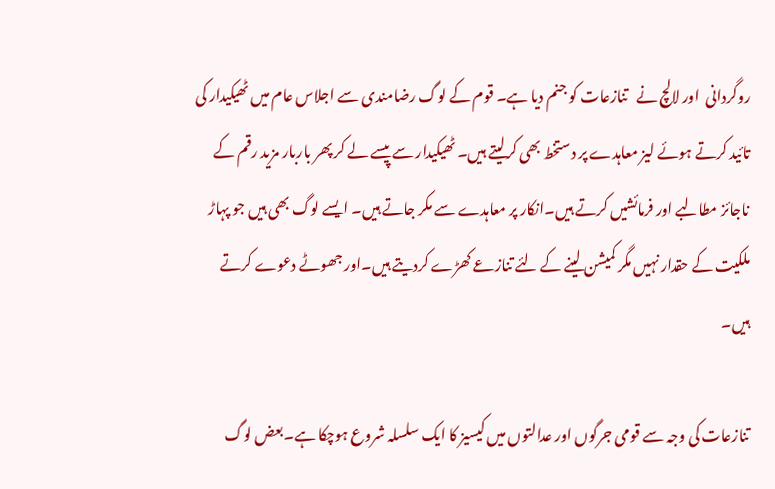روگردانی  اور لالچ نے   تنازعات کو جنم دیا ہے۔ قوم کے لوگ رضامندی سے اجلاس عام میں ٹھیکیدار کی تائید کرتے ہوئے لیز معاہدے پر دستخط بھی کرلیتے ہیں۔ ٹھیکیدار سے پیسے لے کر پھر باربار مزید رقم کے ناجائز مطالبے اور فرمائشیں کرتے ہیں۔انکار پر معاہدے سے مکر جاتے ہیں۔ ایسے لوگ بھی ہیں جو پہاڑ ملکیت کے حقدار نہیں مگر کمیشن لینے کے لئے تنازعے کھڑے کردیتے ہیں۔اور جھوٹے دعوے کرتے ہیں۔

تنازعات کی وجہ سے قومی جرگوں اور عدالتوں میں کیسیز کا ایک سلسلہ شروع ہوچکا ہے۔بعض لوگ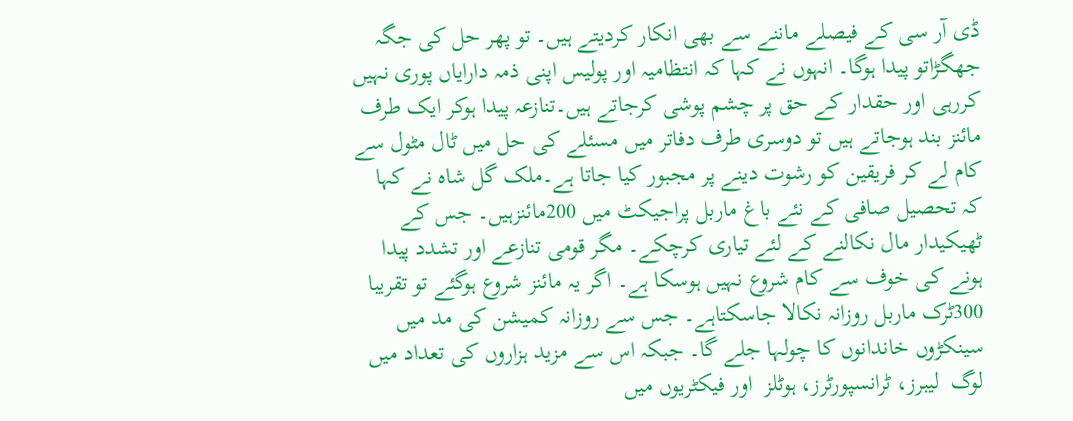ڈی آر سی کے فیصلے ماننے سے بھی انکار کردیتے ہیں۔ تو پھر حل کی جگہ جھگڑاتو پیدا ہوگا۔ انہوں نے کہا کہ انتظامیہ اور پولیس اپنی ذمہ دارایاں پوری نہیں کررہی اور حقدار کے حق پر چشم پوشی کرجاتے ہیں۔تنازعہ پیدا ہوکر ایک طرف مائنز بند ہوجاتے ہیں تو دوسری طرف دفاتر میں مسئلے کی حل میں ٹال مٹول سے کام لے کر فریقین کو رشوت دینے پر مجبور کیا جاتا ہے۔ملک گل شاہ نے کہا کہ تحصیل صافی کے نئے باغ ماربل پراجیکٹ میں 200مائنزہیں۔ جس کے ٹھیکیدار مال نکالنے کے لئے تیاری کرچکے۔ مگر قومی تنازعے اور تشدد پیدا ہونے کی خوف سے کام شروع نہیں ہوسکا ہے۔ اگر یہ مائنز شروع ہوگئے تو تقریبا 300ٹرک ماربل روزانہ نکالا جاسکتاہے۔ جس سے روزانہ کمیشن کی مد میں سینکڑوں خاندانوں کا چولہا جلے گا۔ جبکہ اس سے مزید ہزاروں کی تعداد میں لوگ  لیبرز، ٹرانسپورٹرز، ہوٹلز  اور فیکٹریوں میں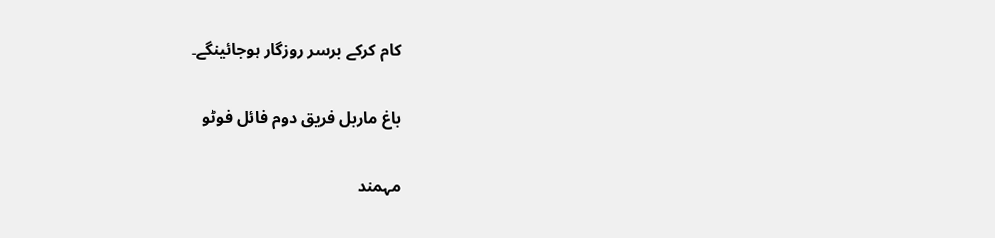کام کرکے برسر روزگار ہوجائینگے۔

باغ ماربل فریق دوم فائل فوٹو

مہمند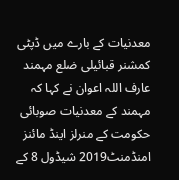معدنیات کے بارے میں ڈپٹی کمشنر قبائیلی ضلع مہمند عارف اللہ اعوان نے کہا کہ مہمند کے معدنیات صوبائی حکومت کے منرلز اینڈ مائنز امنڈمنٹ2019 شیڈول 8 کے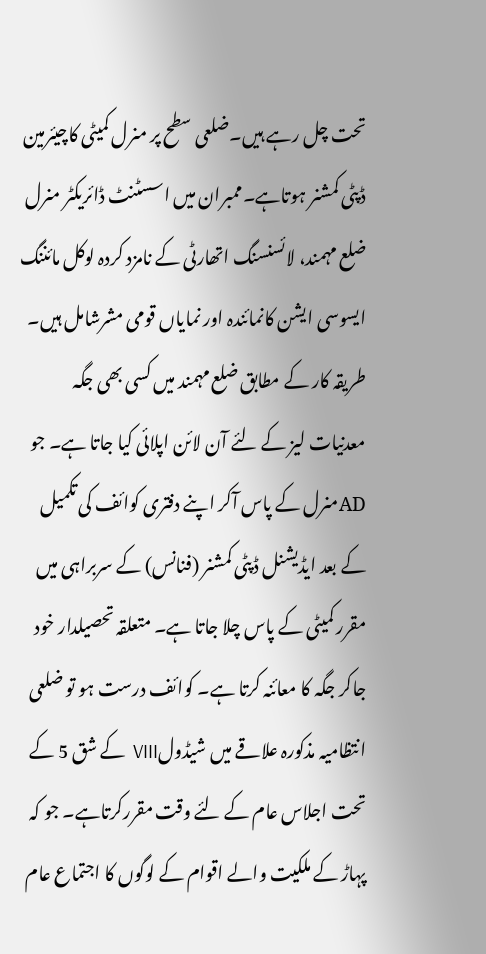تحت چل رہے ہیں۔ضلعی سطح پر منرل کمیٹی کاچیئرمین ڈپٹی کمشنر ہوتاہے۔ممبران میں اسسٹنٹ ڈائریکٹر منرل ضلع مہمند، لائسنسنگ اتھارٹی کے نامزد کردہ لوکل مائننگ ایسوسی ایشن کانمائندہ اور نمایاں قومی مشرشامل ہیں۔ طریقہ کار کے مطابق ضلع مہمند میں کسی بھی جگہ معدنیات لیز کے لئے آن لائن اپلائی کیا جاتا ہے۔ جو ADمنرل کے پاس آکر اپنے دفتری کوائف کی تکمیل کے بعد ایڈیشنل ڈپٹی کمشنر (فنانس) کے سربراہی میں مقرر کمیٹی کے پاس چلا جاتا ہے۔ متعلقہ تحصیلدار خود جاکر جگہ کا معائنہ کرتا ہے۔ کوائف درست ہو تو ضلعی انتظامیہ مذکورہ علاقے میں شیڈولVIII  کے شق 5 کے تحت اجلاس عام کے لئے وقت مقررکرتاہے۔ جو کہ پہاڑ کے ملکیت والے اقوام کے لوگوں کا اجتماع عام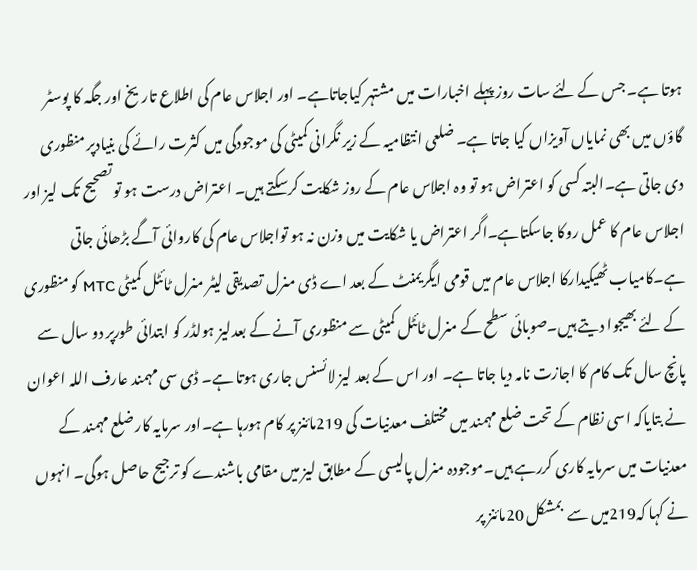ہوتا ہے۔ جس کے لئے سات روز پہلے اخبارات میں مشتہر کیاجاتاہے۔ اور اجلاس عام کی اطلاع تاریخ اور جگہ کا پوسٹر گاؤں میں بھی نمایاں آویزاں کیا جاتا ہے۔ ضلعی انتظامیہ کے زیر نگرانی کمیٹی کی موجودگی میں کثرت رائے کی بنیادپر منظوری دی جاتی ہے۔البتہ کسی کو اعتراض ہو تو وہ اجلاس عام کے روز شکایت کرسکتے ہیں۔ اعتراض درست ہو تو تصحیح تک لیز اور اجلاس عام کا عمل روکا جاسکتاہے۔اگر اعتراض یا شکایت میں وزن نہ ہو تواجلاس عام کی کاروائی آگے بڑھائی جاتی ہے۔کامیاب ٹھیکیدارکا اجلاس عام میں قومی ایگریمنٹ کے بعد اے ڈی منرل تصدیقی لیٹر منرل ٹائٹل کمیٹی MTC کو منظوری کے لئے بھیجوا دیتے ہیں۔صوبائی سطح کے منرل ٹائٹل کمیٹی سے منظوری آنے کے بعدلیز ہولڈر کو ابتدائی طورپر دو سال سے پانچ سال تک کام کا اجازت نامہ دیا جاتا ہے۔ اور اس کے بعد لیز لائسنس جاری ہوتا ہے۔ ڈی سی مہمند عارف اللہ اعوان نے بتایاکہ اسی نظام کے تحت ضلع مہمند میں مختلف معدنیات کی 219مائنز پر کام ہورہا ہے۔اور سرمایہ کار ضلع مہمند کے معدنیات میں سرمایہ کاری کررہے ہیں۔موجودہ منرل پالیسی کے مطابق لیز میں مقامی باشندے کو ترجیح حاصل ہوگی۔ انہوں نے کہا کہ219میں سے  بمشکل 20مائنز پر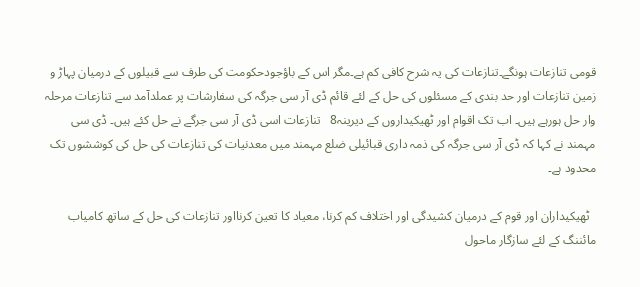قومی تنازعات ہونگے۔تنازعات کی یہ شرح کافی کم ہے۔مگر اس کے باؤجودحکومت کی طرف سے قبیلوں کے درمیان پہاڑ و زمین تنازعات اور حد بندی کے مسئلوں کی حل کے لئے قائم ڈی آر سی جرگہ کی سفارشات پر عملدآمد سے تنازعات مرحلہ وار حل ہورہے ہیں۔ اب تک اقوام اور ٹھیکیداروں کے دیرینہ8   تنازعات اسی ڈی آر سی جرگے نے حل کئے ہیں۔ ڈی سی مہمند نے کہا کہ ڈی آر سی جرگہ کی ذمہ داری قبائیلی ضلع مہمند میں معدنیات کی تنازعات کی حل کی کوششوں تک محدود ہے۔

  ٹھیکیداران اور قوم کے درمیان کشیدگی اور اختلاف کم کرنا، معیاد کا تعین کرنااور تنازعات کی حل کے ساتھ کامیاب مائننگ کے لئے سازگار ماحول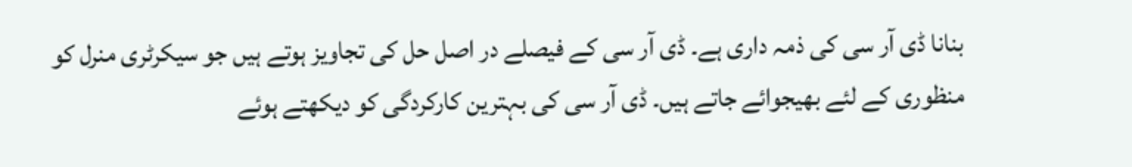بنانا ڈی آر سی کی ذمہ داری ہے۔ ڈی آر سی کے فیصلے در اصل حل کی تجاویز ہوتے ہیں جو سیکرٹری منرل کو منظوری کے لئے بھیجوائے جاتے ہیں۔ ڈی آر سی کی بہترین کارکردگی کو دیکھتے ہوئے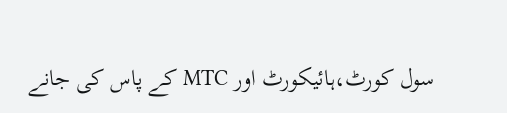سول کورٹ،ہائیکورٹ اور MTC کے پاس کی جانے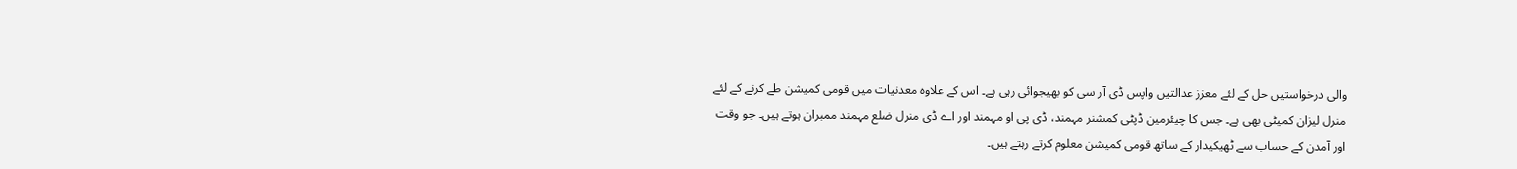والی درخواستیں حل کے لئے معزز عدالتیں واپس ڈی آر سی کو بھیجوائی رہی ہے۔ اس کے علاوہ معدنیات میں قومی کمیشن طے کرنے کے لئے منرل لیزان کمیٹی بھی ہے۔ جس کا چیئرمین ڈپٹی کمشنر مہمند، ڈی پی او مہمند اور اے ڈی منرل ضلع مہمند ممبران ہوتے ہیں۔ جو وقت اور آمدن کے حساب سے ٹھیکیدار کے ساتھ قومی کمیشن معلوم کرتے رہتے ہیں۔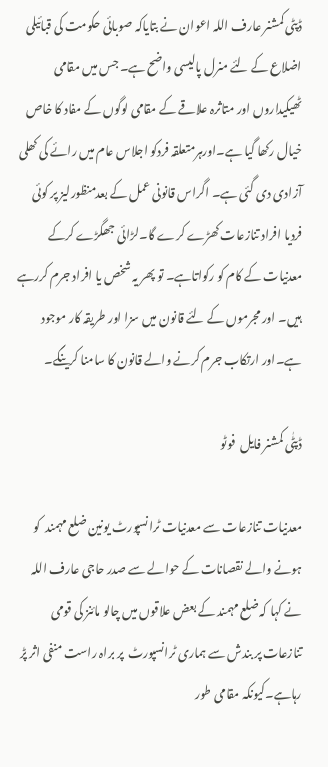ڈپٹی کمشنر عارف اللہ اعوان نے بتایاکہ صوبائی حکومت کی قبائیلی اضلاع کے لئے منرل پالیسی واضح ہے۔ جس میں مقامی ٹھیکیداروں اور متاثرہ علاقے کے مقامی لوگوں کے مفاد کا خاص خیال رکھا گیا ہے۔اورہرمتعلقہ فردکو اجلاس عام میں رائے کی کھلی آزادی دی گئی ہے۔ اگراس قانونی عمل کے بعدمنظورلیز پر کوئی فردیا افراد تنازعات کھڑے کرے گا۔لڑائی جھگڑے کرکے معدنیات کے کام کو رکواتاہے۔ تو پھر یہ شخص یا افراد جرم کررہے ہیں۔ اور مجرموں کے لئے قانون میں سزا اور طریقہ کار موجود ہے۔اور ارتکاب جرم کرنے والے قانون کا سامنا کرینگے۔

ڈپٹٰی کمشنر فایل  فوٹو

معدنیات تنازعات سے معدنیات ٹرانسپورٹ یونین ضلع مہمند  کو ہونے والے نقصانات کے حوالے سے صدر حاجی عارف اللہ نے کہا کہ ضلع مہمند کے بعض علاقوں میں چالو مائنز کی قومی تنازعات پر بندش سے ہماری ٹرانسپورٹ  پر براہ راست منفی اثر پڑ رہاہے۔کیونکہ مقامی طور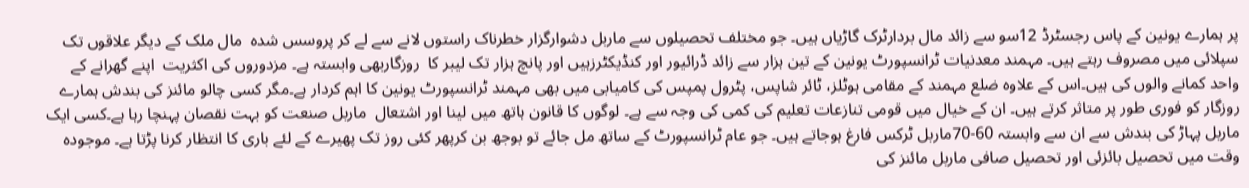پر ہمارے یونین کے پاس رجسٹرڈ 12سو سے زائد مال بردارٹرک گاڑیاں ہیں۔ جو مختلف تحصیلوں سے ماربل دشوارگزار خطرناک راستوں لانے سے لے کر پروسس شدہ  مال ملک کے دیگر علاقوں تک سپلائی میں مصروف رہتے ہیں۔ مہمند معدنیات ٹرانسپورٹ یونین کے تین ہزار سے زائد ڈرائیور اور کنڈیکٹرزہیں اور پانچ ہزار تک لیبر کا  روزگاربھی وابستہ ہے۔ مزدوروں کی اکثریت  اپنے گھرانے کے واحد کمانے والوں کی ہیں۔اس کے علاوہ ضلع مہمند کے مقامی ہوٹلز، ٹائر شاپس، پٹرول پمپس کی کامیابی میں بھی مہمند ٹرانسپورٹ یونین کا اہم کردار ہے۔مگر کسی چالو مائنز کی بندش ہمارے روزگار کو فوری طور پر متاثر کرتے ہیں۔ ان کے خیال میں قومی تنازعات تعلیم کی کمی کی وجہ سے ہے۔ لوگوں کا قانون ہاتھ میں لینا اور اشتعال  ماربل صنعت کو بہت نقصان پہنچا رہا ہے۔کسی ایک ماربل پہاڑ کی بندش سے ان سے وابستہ 60-70ماربل ٹرکس فارغ ہوجاتے ہیں۔ جو عام ٹرانسپورٹ کے ساتھ مل جائے تو بوجھ بن کرپھر کئی روز تک پھیرے کے لئے باری کا انتظار کرنا پڑتا ہے۔ موجودہ وقت میں تحصیل بائزئی اور تحصیل صافی ماربل مائنز کی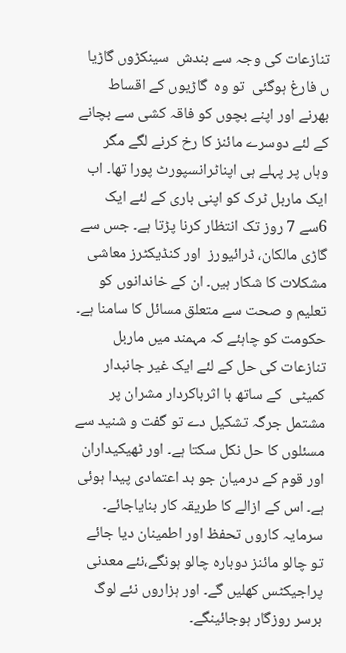تنازعات کی وجہ سے بندش  سینکڑوں گاڑیا ں فارغ ہوگئی  تو وہ  گاڑیوں کے اقساط بھرنے اور اپنے بچوں کو فاقہ کشی سے بچانے کے لئے دوسرے مائنز کا رخ کرنے لگے مگر وہاں پر پہلے ہی اپناٹرانسپورٹ پورا تھا۔ اب ایک ماربل ٹرک کو اپنی باری کے لئے ایک 6سے 7 روز تک انتظار کرنا پڑتا ہے۔ جس سے گاڑی مالکان، ڈرائیورز  اور کنڈیکٹرز معاشی مشکلات کا شکار ہیں۔ ان کے خاندانوں کو تعلیم و صحت سے متعلق مسائل کا سامنا ہے۔ حکومت کو چاہئے کہ مہمند میں ماربل تنازعات کی حل کے لئے ایک غیر جانبدار کمیٹی  کے ساتھ با اثرباکردار مشران پر مشتمل جرگہ تشکیل دے تو گفت و شنید سے مسئلوں کا حل نکل سکتا ہے۔ اور ٹھیکیداران اور قوم کے درمیان جو بد اعتمادی پیدا ہوئی ہے۔ اس کے ازالے کا طریقہ کار بنایاجائے۔ سرمایہ کاروں تحفظ اور اطمینان دیا جائے تو چالو مائنز دوبارہ چالو ہونگے،نئے معدنی پراجیکٹس کھلیں گے۔ اور ہزاروں نئے لوگ برسر روزگار ہوجائینگے۔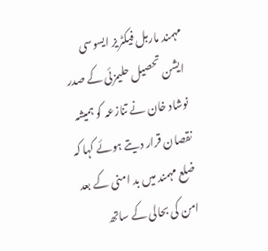مہمند ماربل فیکٹریز ایسوسی ایشن تحصیل حلیمزئی کے صدر نوشاد خان نے تنازعہ کو ہمیشہ نقصان قرار دیتے ہوئے کہا کہ ضلع مہمند میں بد امنی کے بعد امن کی بحالی کے ساتھ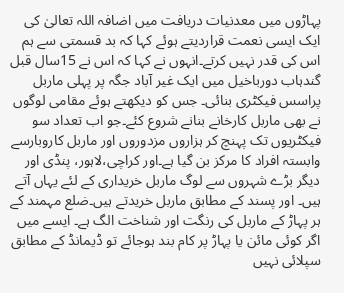پہاڑوں میں معدنیات دریافت میں اضافہ اللہ تعالیٰ کی ایک ایسی نعمت قراردیتے ہوئے کہا کہ بد قسمتی سے ہم اس کی قدر نہیں کرتے۔انہوں نے کہا کہ اس نے 15سال قبل گندہاب دورباخیل میں ایک غیر آباد جگہ پر پہلی ماربل پراسس فیکٹری بنائی۔ جس کو دیکھتے ہوئے مقامی لوگوں نے بھی ماربل کارخانے بنانے شروع کئے۔جو اب تعداد سو فیکٹریوں تک پہنچ کر ہزاروں مزدوروں اور ماربل کاروبارسے وابستہ افراد کا مرکز بن گیا ہے۔اور کراچی،لاہور، پنڈی اور دیگر بڑے شہروں سے لوگ ماربل خریداری کے لئے یہاں آتے ہیں۔ اور پسند کے مطابق ماربل خریدتے ہیں۔ضلع مہمند کے ہر پہاڑ کے ماربل کی رنگت اور شناخت الگ ہے۔ ایسے میں اگر کوئی مائن یا پہاڑ پر کام بند ہوجائے تو ڈیمانڈ کے مطابق سپلائی نہیں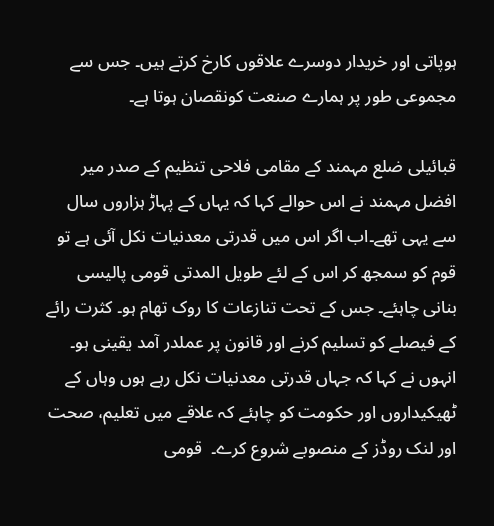ہوپاتی اور خریدار دوسرے علاقوں کارخ کرتے ہیں۔ جس سے مجموعی طور پر ہمارے صنعت کونقصان ہوتا ہے۔

قبائیلی ضلع مہمند کے مقامی فلاحی تنظیم کے صدر میر افضل مہمند نے اس حوالے کہا کہ یہاں کے پہاڑ ہزاروں سال سے یہی تھے۔اب اگر اس میں قدرتی معدنیات نکل آئی ہے تو قوم کو سمجھ کر اس کے لئے طویل المدتی قومی پالیسی بنانی چاہئے۔ جس کے تحت تنازعات کا روک تھام ہو۔ کثرت رائے کے فیصلے کو تسلیم کرنے اور قانون پر عملدر آمد یقینی ہو۔ انہوں نے کہا کہ جہاں قدرتی معدنیات نکل رہے ہوں وہاں کے ٹھیکیداروں اور حکومت کو چاہئے کہ علاقے میں تعلیم، صحت اور لنک روڈز کے منصوبے شروع کرے۔  قومی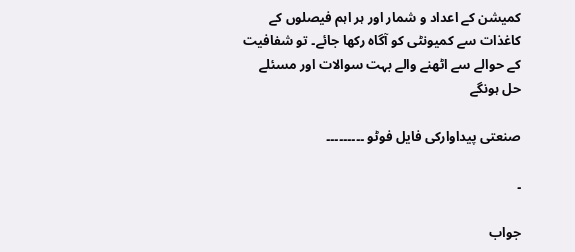کمیشن کے اعداد و شمار اور ہر اہم فیصلوں کے کاغذات سے کمیونٹی کو آگاہ رکھا جائے۔ تو شفافیت کے حوالے سے اٹھنے والے بہت سوالات اور مسئلے حل ہونگے

صنعتی پیداوارکی فایل فوٹو ۔۔۔۔۔۔۔۔۔

۔

جواب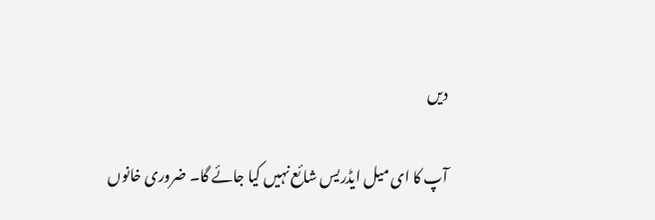دیں

آپ کا ای میل ایڈریس شائع نہیں کیا جائے گا۔ ضروری خانوں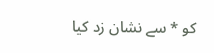کو * سے نشان زد کیا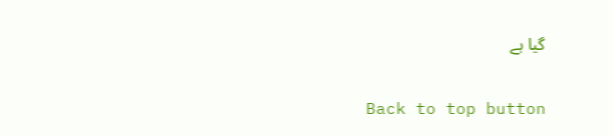گیا ہے

Back to top button